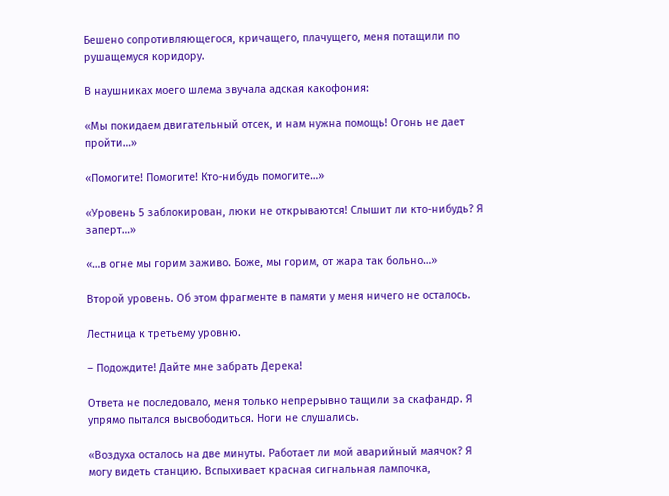Бешено сопротивляющегося, кричащего, плачущего, меня потащили по рушащемуся коридору.

В наушниках моего шлема звучала адская какофония:

«Мы покидаем двигательный отсек, и нам нужна помощь! Огонь не дает пройти…»

«Помогите! Помогите! Кто-нибудь помогите…»

«Уровень 5 заблокирован, люки не открываются! Слышит ли кто-нибудь? Я заперт…»

«…в огне мы горим заживо. Боже, мы горим, от жара так больно…»

Второй уровень. Об этом фрагменте в памяти у меня ничего не осталось.

Лестница к третьему уровню.

– Подождите! Дайте мне забрать Дерека!

Ответа не последовало, меня только непрерывно тащили за скафандр. Я упрямо пытался высвободиться. Ноги не слушались.

«Воздуха осталось на две минуты. Работает ли мой аварийный маячок? Я могу видеть станцию. Вспыхивает красная сигнальная лампочка,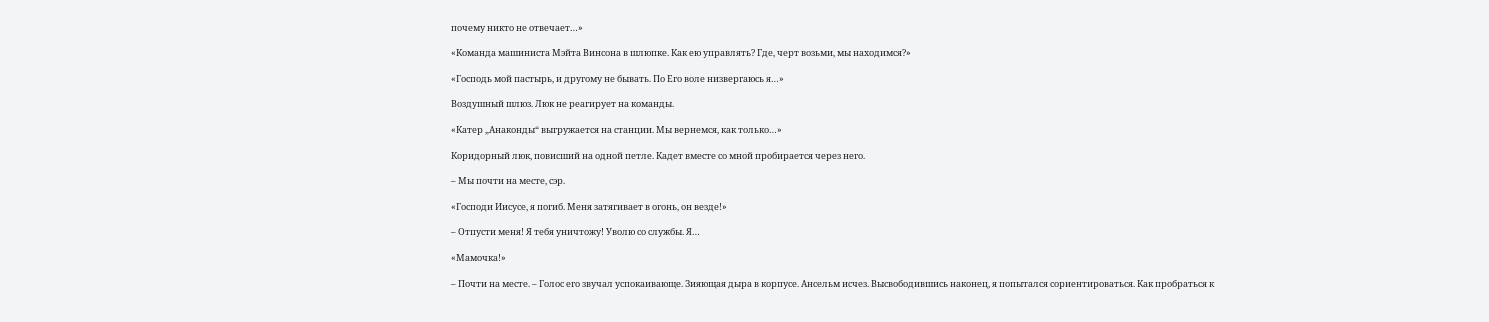почему никто не отвечает…»

«Команда машиниста Мэйта Винсона в шлюпке. Как ею управлять? Где, черт возьми, мы находимся?»

«Господь мой пастырь, и другому не бывать. По Его воле низвергаюсь я…»

Воздушный шлюз. Люк не реагирует на команды.

«Катер „Анаконды“ выгружается на станции. Мы вернемся, как только…»

Коридорный люк, повисший на одной петле. Кадет вместе со мной пробирается через него.

– Мы почти на месте, сэр.

«Господи Иисусе, я погиб. Меня затягивает в огонь, он везде!»

– Отпусти меня! Я тебя уничтожу! Уволю со службы. Я…

«Мамочка!»

– Почти на месте. – Голос его звучал успокаивающе. Зияющая дыра в корпусе. Ансельм исчез. Высвободившись наконец, я попытался сориентироваться. Как пробраться к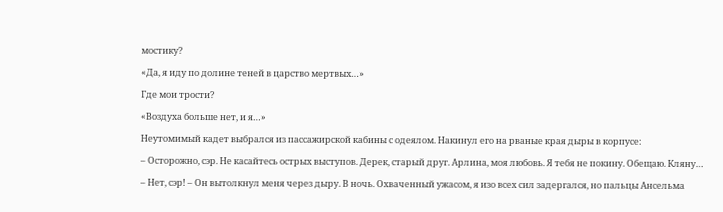мостику?

«Да, я иду по долине теней в царство мертвых…»

Где мои трости?

«Воздуха больше нет, и я…»

Неутомимый кадет выбрался из пассажирской кабины с одеялом. Накинул его на рваные края дыры в корпусе:

– Осторожно, сэр. Не касайтесь острых выступов. Дерек, старый друг. Арлина, моя любовь. Я тебя не покину. Обещаю. Кляну…

– Нет, сэр! – Он вытолкнул меня через дыру. В ночь. Охваченный ужасом, я изо всех сил задергался, но пальцы Ансельма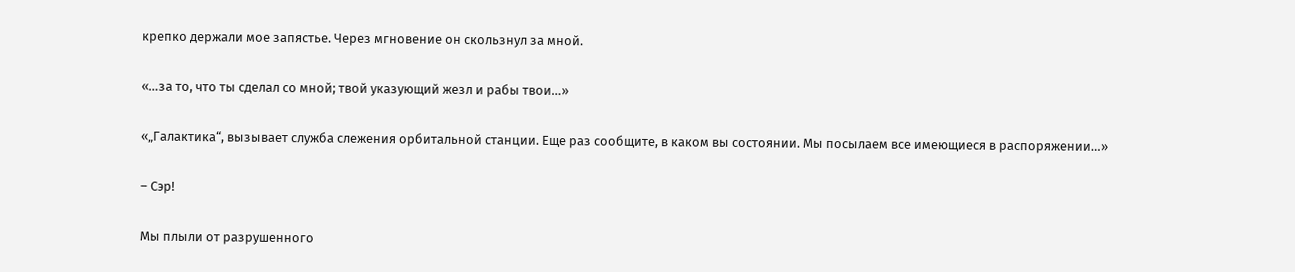крепко держали мое запястье. Через мгновение он скользнул за мной.

«…за то, что ты сделал со мной; твой указующий жезл и рабы твои…»

«„Галактика“, вызывает служба слежения орбитальной станции. Еще раз сообщите, в каком вы состоянии. Мы посылаем все имеющиеся в распоряжении…»

– Сэр!

Мы плыли от разрушенного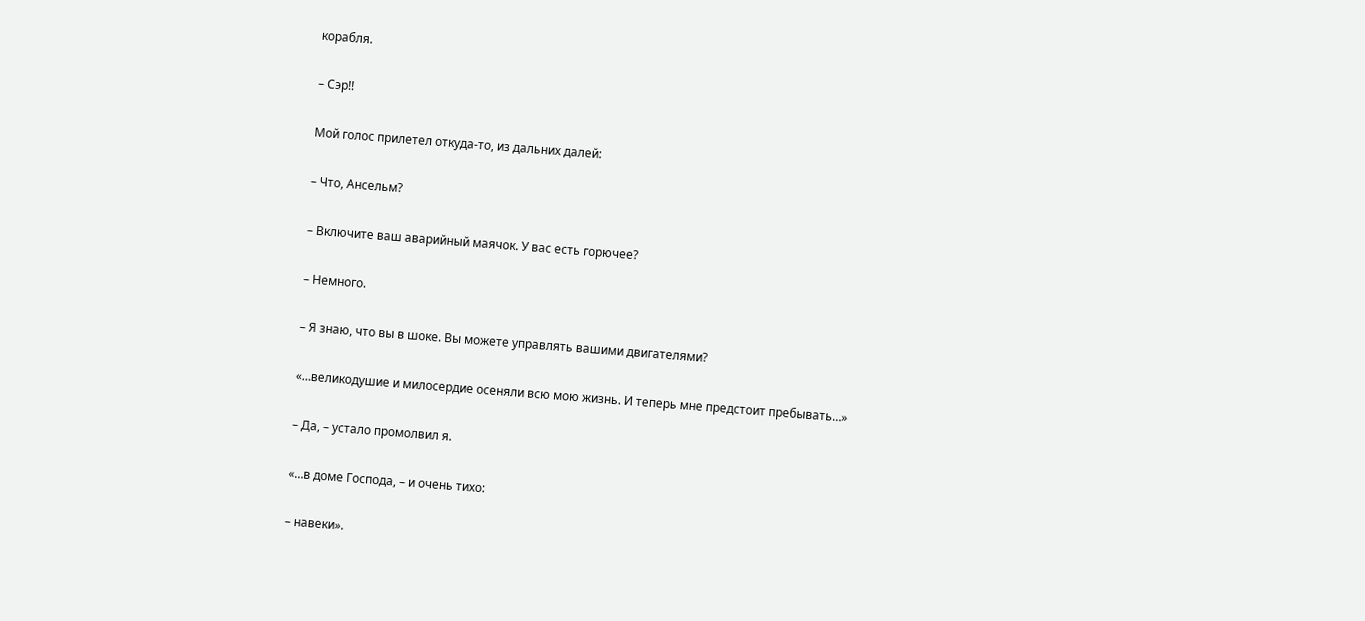корабля.

– Сэр!!

Мой голос прилетел откуда-то, из дальних далей:

– Что, Ансельм?

– Включите ваш аварийный маячок. У вас есть горючее?

– Немного.

– Я знаю, что вы в шоке. Вы можете управлять вашими двигателями?

«…великодушие и милосердие осеняли всю мою жизнь. И теперь мне предстоит пребывать…»

– Да, – устало промолвил я.

«…в доме Господа, – и очень тихо:

– навеки».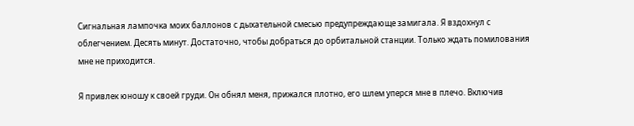Сигнальная лампочка моих баллонов с дыхательной смесью предупреждающе замигала. Я вздохнул с облегчением. Десять минут. Достаточно, чтобы добраться до орбитальной станции. Только ждать помилования мне не приходится.

Я привлек юношу к своей груди. Он обнял меня, прижался плотно, его шлем уперся мне в плечо. Включив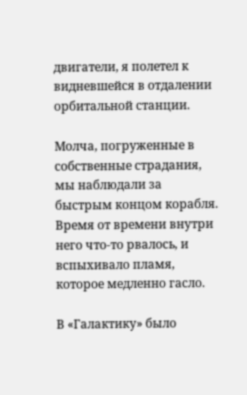двигатели, я полетел к видневшейся в отдалении орбитальной станции.

Молча, погруженные в собственные страдания, мы наблюдали за быстрым концом корабля. Время от времени внутри него что-то рвалось, и вспыхивало пламя, которое медленно гасло.

В «Галактику» было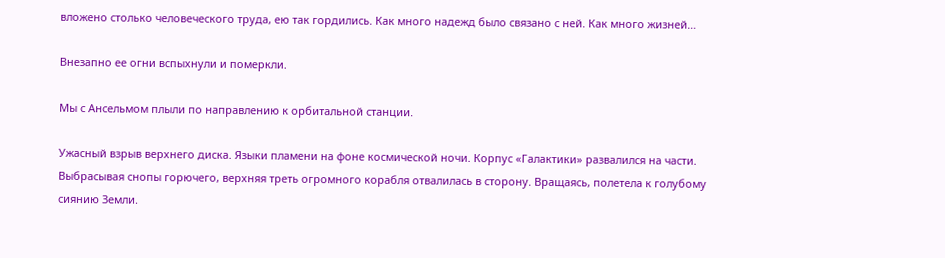вложено столько человеческого труда, ею так гордились. Как много надежд было связано с ней. Как много жизней…

Внезапно ее огни вспыхнули и померкли.

Мы с Ансельмом плыли по направлению к орбитальной станции.

Ужасный взрыв верхнего диска. Языки пламени на фоне космической ночи. Корпус «Галактики» развалился на части. Выбрасывая снопы горючего, верхняя треть огромного корабля отвалилась в сторону. Вращаясь, полетела к голубому сиянию Земли.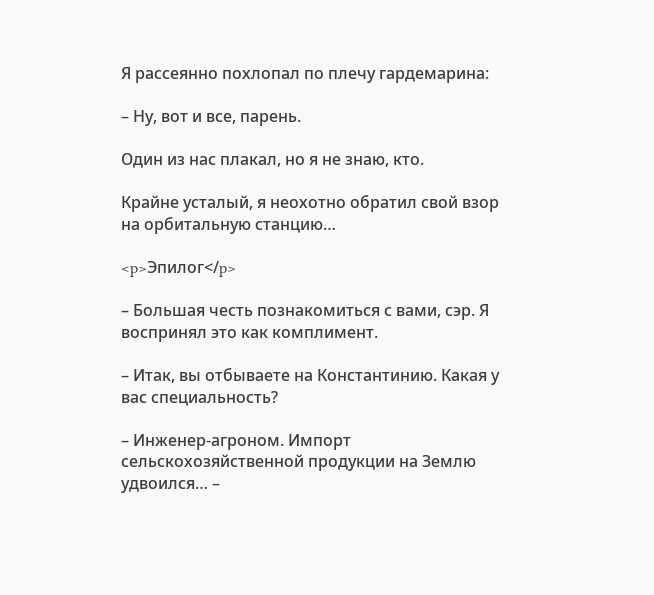Я рассеянно похлопал по плечу гардемарина:

– Ну, вот и все, парень.

Один из нас плакал, но я не знаю, кто.

Крайне усталый, я неохотно обратил свой взор на орбитальную станцию…

<p>Эпилог</p>

– Большая честь познакомиться с вами, сэр. Я воспринял это как комплимент.

– Итак, вы отбываете на Константинию. Какая у вас специальность?

– Инженер-агроном. Импорт сельскохозяйственной продукции на Землю удвоился… –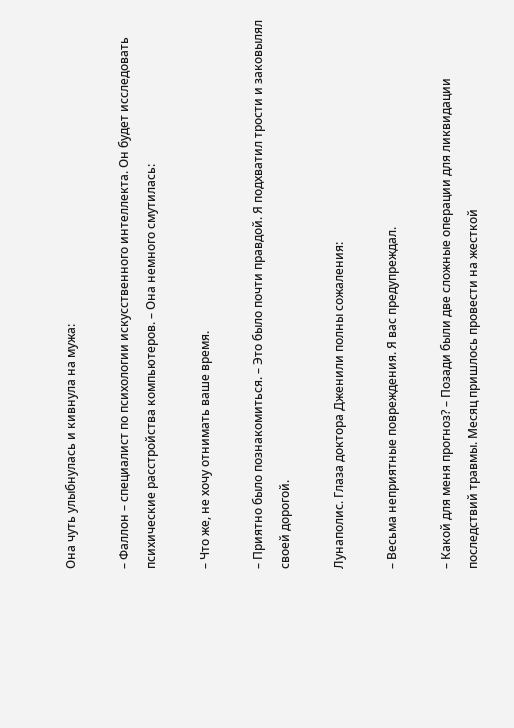Она чуть улыбнулась и кивнула на мужа:

– Фаллон – специалист по психологии искусственного интеллекта. Он будет исследовать психические расстройства компьютеров. – Она немного смутилась:

– Что же, не хочу отнимать ваше время.

– Приятно было познакомиться. – Это было почти правдой. Я подхватил трости и заковылял своей дорогой.

Лунаполис. Глаза доктора Дженили полны сожаления:

– Весьма неприятные повреждения. Я вас предупреждал.

– Какой для меня прогноз? – Позади были две сложные операции для ликвидации последствий травмы. Месяц пришлось провести на жесткой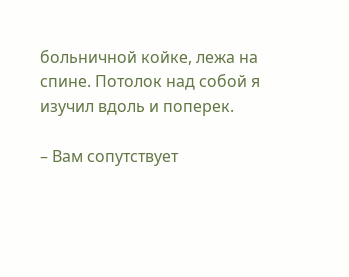больничной койке, лежа на спине. Потолок над собой я изучил вдоль и поперек.

– Вам сопутствует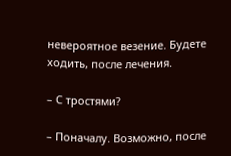невероятное везение. Будете ходить, после лечения.

– С тростями?

– Поначалу. Возможно, после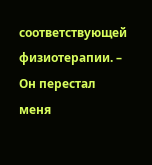соответствующей физиотерапии. – Он перестал меня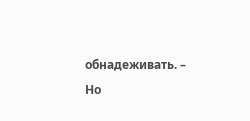обнадеживать. – Но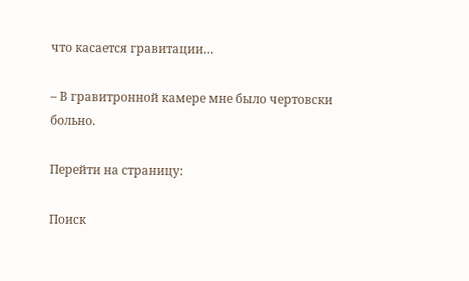что касается гравитации…

– В гравитронной камере мне было чертовски больно.

Перейти на страницу:

Поиск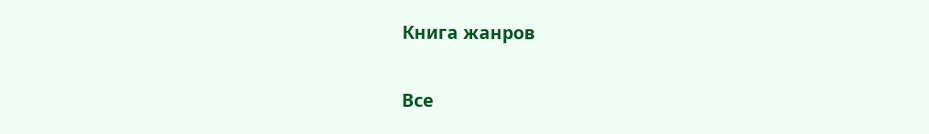Книга жанров

Все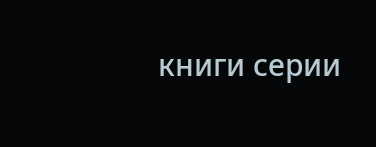книги серии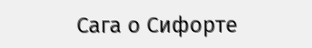Сага о Сифорте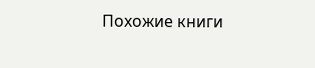Похожие книги